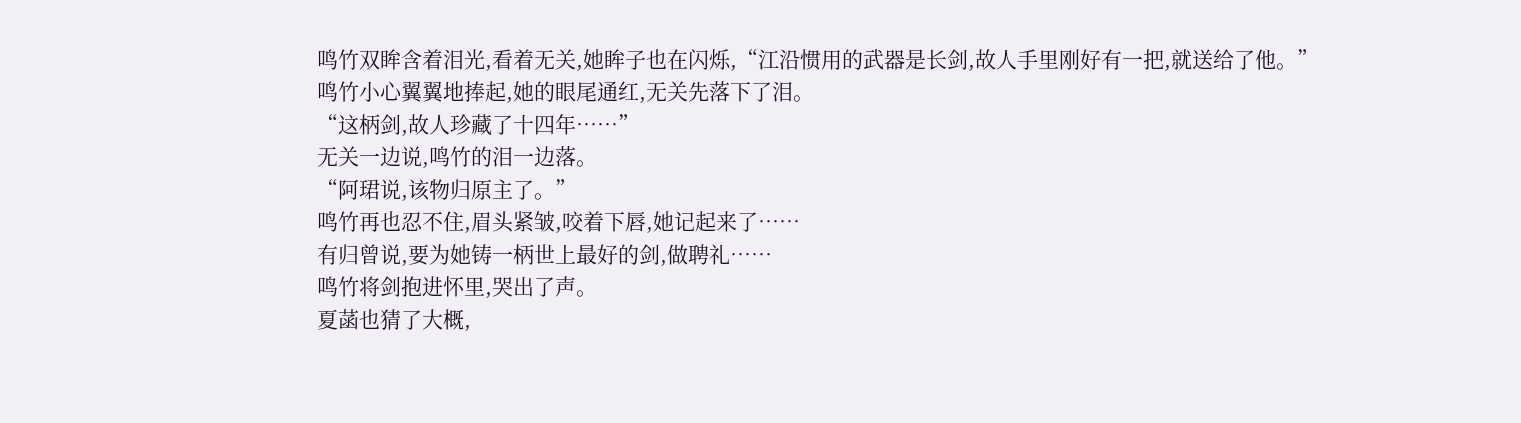鸣竹双眸含着泪光,看着无关,她眸子也在闪烁,“江沿惯用的武器是长剑,故人手里刚好有一把,就送给了他。”
鸣竹小心翼翼地捧起,她的眼尾通红,无关先落下了泪。
“这柄剑,故人珍藏了十四年……”
无关一边说,鸣竹的泪一边落。
“阿珺说,该物归原主了。”
鸣竹再也忍不住,眉头紧皱,咬着下唇,她记起来了……
有归曾说,要为她铸一柄世上最好的剑,做聘礼……
鸣竹将剑抱进怀里,哭出了声。
夏菡也猜了大概,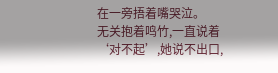在一旁捂着嘴哭泣。
无关抱着鸣竹,一直说着‘对不起’,她说不出口,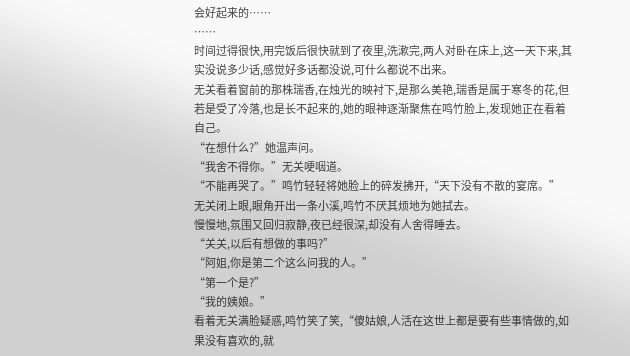会好起来的……
……
时间过得很快,用完饭后很快就到了夜里,洗漱完,两人对卧在床上,这一天下来,其实没说多少话,感觉好多话都没说,可什么都说不出来。
无关看着窗前的那株瑞香,在烛光的映衬下,是那么美艳,瑞香是属于寒冬的花,但若是受了冷落,也是长不起来的,她的眼神逐渐聚焦在鸣竹脸上,发现她正在看着自己。
“在想什么?”她温声问。
“我舍不得你。”无关哽咽道。
“不能再哭了。”鸣竹轻轻将她脸上的碎发拂开,“天下没有不散的宴席。”
无关闭上眼,眼角开出一条小溪,鸣竹不厌其烦地为她拭去。
慢慢地,氛围又回归寂静,夜已经很深,却没有人舍得睡去。
“关关,以后有想做的事吗?”
“阿姐,你是第二个这么问我的人。”
“第一个是?”
“我的姨娘。”
看着无关满脸疑惑,鸣竹笑了笑,“傻姑娘,人活在这世上都是要有些事情做的,如果没有喜欢的,就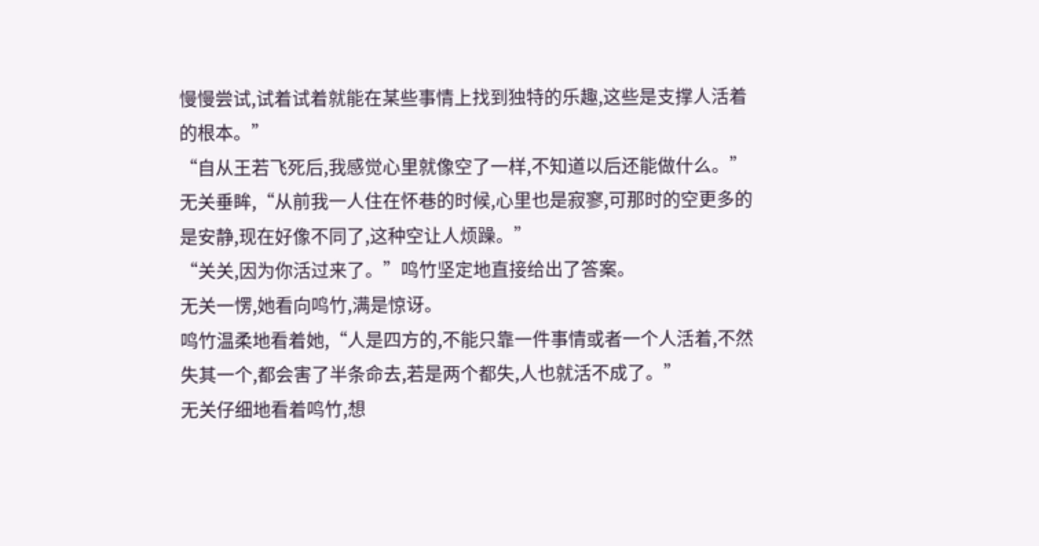慢慢尝试,试着试着就能在某些事情上找到独特的乐趣,这些是支撑人活着的根本。”
“自从王若飞死后,我感觉心里就像空了一样,不知道以后还能做什么。”无关垂眸,“从前我一人住在怀巷的时候,心里也是寂寥,可那时的空更多的是安静,现在好像不同了,这种空让人烦躁。”
“关关,因为你活过来了。”鸣竹坚定地直接给出了答案。
无关一愣,她看向鸣竹,满是惊讶。
鸣竹温柔地看着她,“人是四方的,不能只靠一件事情或者一个人活着,不然失其一个,都会害了半条命去,若是两个都失,人也就活不成了。”
无关仔细地看着鸣竹,想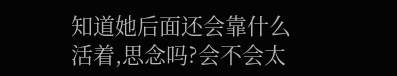知道她后面还会靠什么活着,思念吗?会不会太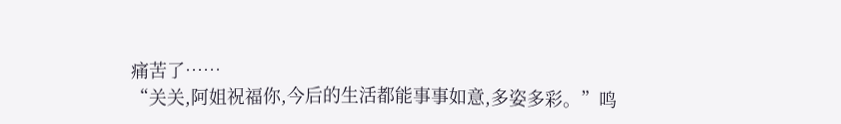痛苦了……
“关关,阿姐祝福你,今后的生活都能事事如意,多姿多彩。”鸣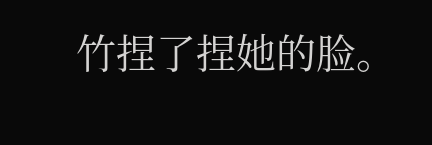竹捏了捏她的脸。